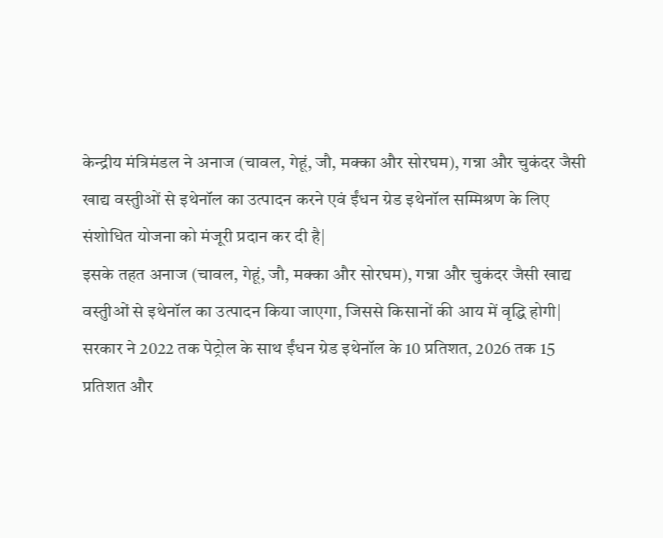केन्द्रीय मंत्रिमंडल ने अनाज (चावल, गेहूं, जौ, मक्का और सोरघम), गन्ना और चुकंदर जैसी खाद्य वस्तुीओं से इथेनॉल का उत्पादन करने एवं ईंधन ग्रेड इथेनॉल सम्मिश्रण के लिए संशोधित योजना को मंजूरी प्रदान कर दी है|
इसके तहत अनाज (चावल, गेहूं, जौ, मक्का और सोरघम), गन्ना और चुकंदर जैसी खाद्य वस्तुीओं से इथेनॉल का उत्पादन किया जाएगा, जिससे किसानों की आय में वृद्धि होगी|
सरकार ने 2022 तक पेट्रोल के साथ ईंधन ग्रेड इथेनॉल के 10 प्रतिशत, 2026 तक 15 प्रतिशत और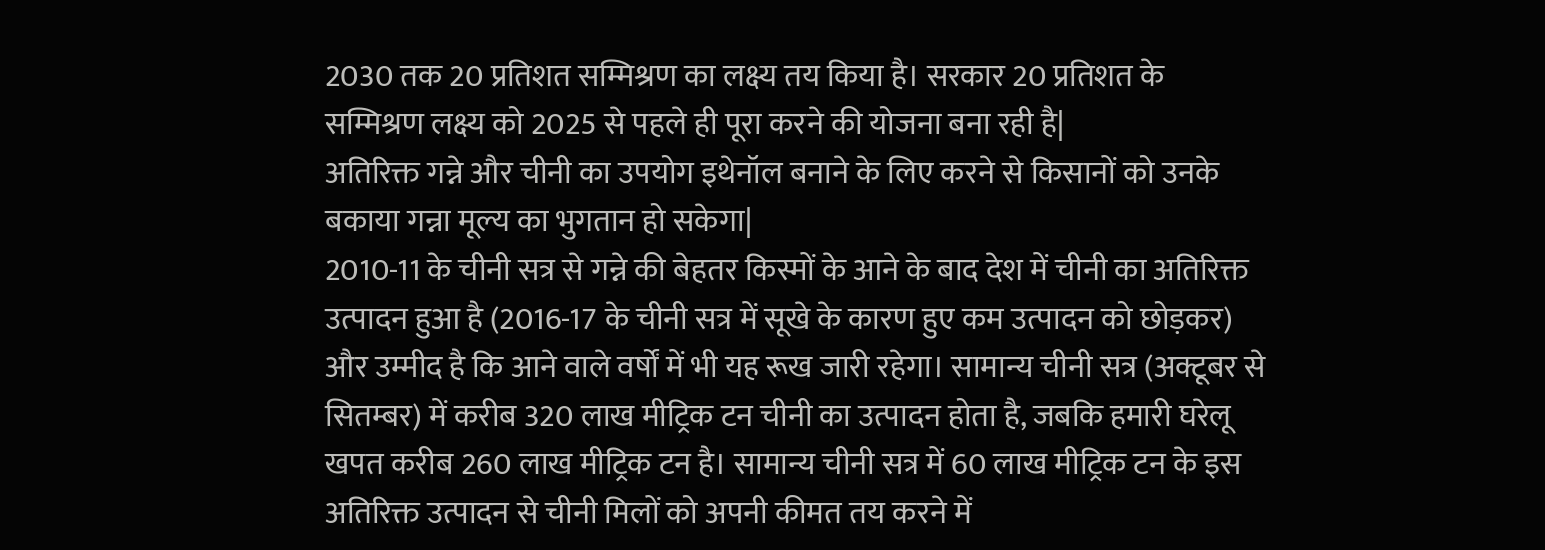2030 तक 20 प्रतिशत सम्मिश्रण का लक्ष्य तय किया है। सरकार 20 प्रतिशत के सम्मिश्रण लक्ष्य को 2025 से पहले ही पूरा करने की योजना बना रही है|
अतिरिक्त गन्ने और चीनी का उपयोग इथेनॉल बनाने के लिए करने से किसानों को उनके बकाया गन्ना मूल्य का भुगतान हो सकेगा|
2010-11 के चीनी सत्र से गन्ने की बेहतर किस्मों के आने के बाद देश में चीनी का अतिरिक्त उत्पादन हुआ है (2016-17 के चीनी सत्र में सूखे के कारण हुए कम उत्पादन को छोड़कर) और उम्मीद है कि आने वाले वर्षों में भी यह रूख जारी रहेगा। सामान्य चीनी सत्र (अक्टूबर से सितम्बर) में करीब 320 लाख मीट्रिक टन चीनी का उत्पादन होता है, जबकि हमारी घरेलू खपत करीब 260 लाख मीट्रिक टन है। सामान्य चीनी सत्र में 60 लाख मीट्रिक टन के इस अतिरिक्त उत्पादन से चीनी मिलों को अपनी कीमत तय करने में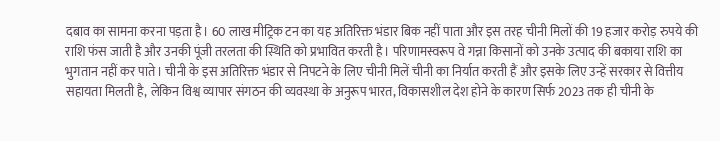दबाव का सामना करना पड़ता है। 60 लाख मीट्रिक टन का यह अतिरिक्त भंडार बिक नहीं पाता और इस तरह चीनी मिलों की 19 हजार करोड़ रुपये की राशि फंस जाती है और उनकी पूंजी तरलता की स्थिति को प्रभावित करती है। परिणामस्वरूप वे गन्ना किसानों को उनके उत्पाद की बकाया राशि का भुगतान नहीं कर पाते। चीनी के इस अतिरिक्त भंडार से निपटने के लिए चीनी मिलें चीनी का निर्यात करती हैं और इसके लिए उन्हें सरकार से वित्तीय सहायता मिलती है, लेकिन विश्व व्यापार संगठन की व्यवस्था के अनुरूप भारत, विकासशील देश होने के कारण सिर्फ 2023 तक ही चीनी के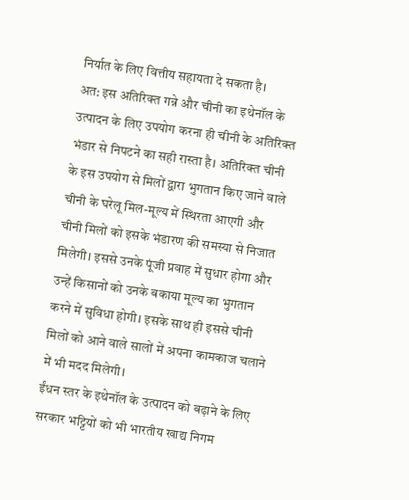निर्यात के लिए वित्तीय सहायता दे सकता है।
अत: इस अतिरिक्त गन्ने और चीनी का इथेनॉल के उत्पादन के लिए उपयोग करना ही चीनी के अतिरिक्त भंडार से निपटने का सही रास्ता है। अतिरिक्त चीनी के इस उपयोग से मिलों द्वारा भुगतान किए जाने वाले चीनी के घरेलू मिल-मूल्य में स्थिरता आएगी और चीनी मिलों को इसके भंडारण की समस्या से निजात मिलेगी। इससे उनके पूंजी प्रवाह में सुधार होगा और उन्हें किसानों को उनके बकाया मूल्य का भुगतान करने में सुविधा होगी। इसके साथ ही इससे चीनी मिलों को आने वाले सालों में अपना कामकाज चलाने में भी मदद मिलेगी।
ईंधन स्तर के इथेनॉल के उत्पादन को बढ़ाने के लिए सरकार भट्टियों को भी भारतीय खाद्य निगम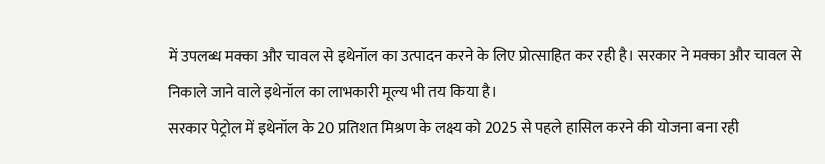में उपलब्ध मक्का और चावल से इथेनॉल का उत्पादन करने के लिए प्रोत्साहित कर रही है। सरकार ने मक्का और चावल से निकाले जाने वाले इथेनॉल का लाभकारी मूल्य भी तय किया है।
सरकार पेट्रोल में इथेनॉल के 20 प्रतिशत मिश्रण के लक्ष्य को 2025 से पहले हासिल करने की योजना बना रही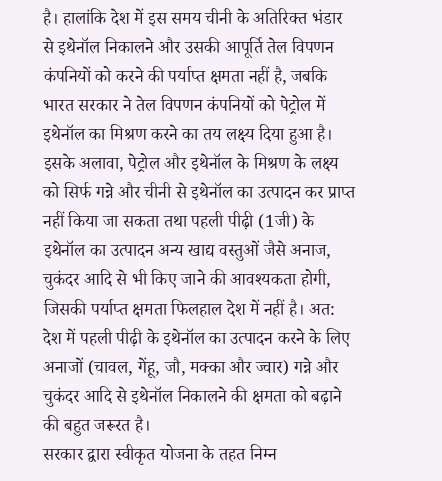है। हालांकि देश में इस समय चीनी के अतिरिक्त भंडार से इथेनॉल निकालने और उसकी आपूर्ति तेल विपणन कंपनियों को करने की पर्याप्त क्षमता नहीं है, जबकि भारत सरकार ने तेल विपणन कंपनियों को पेट्रोल में इथेनॉल का मिश्रण करने का तय लक्ष्य दिया हुआ है।
इसके अलावा, पेट्रोल और इथेनॉल के मिश्रण के लक्ष्य को सिर्फ गन्ने और चीनी से इथेनॉल का उत्पादन कर प्राप्त नहीं किया जा सकता तथा पहली पीढ़ी (1जी) के इथेनॉल का उत्पादन अन्य खाद्य वस्तुओं जैसे अनाज, चुकंदर आदि से भी किए जाने की आवश्यकता होगी, जिसकी पर्याप्त क्षमता फिलहाल देश में नहीं है। अत: देश में पहली पीढ़ी के इथेनॉल का उत्पादन करने के लिए अनाजों (चावल, गेंहू, जौ, मक्का और ज्वार) गन्ने और चुकंदर आदि से इथेनॉल निकालने की क्षमता को बढ़ाने की बहुत जरूरत है।
सरकार द्वारा स्वीकृत योजना के तहत निम्न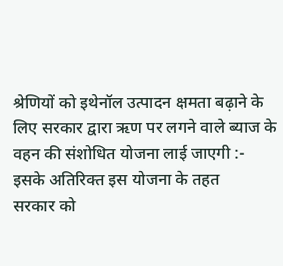श्रेणियों को इथेनॉल उत्पादन क्षमता बढ़ाने के लिए सरकार द्वारा ऋण पर लगने वाले ब्याज के वहन की संशोधित योजना लाई जाएगी :-
इसके अतिरिक्त इस योजना के तहत
सरकार को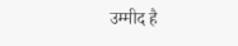उम्मीद है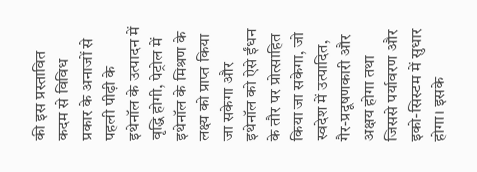की इस प्रस्तावित कदम से विविध प्रकार के अनाजों से पहली पीढ़ी के इथेनॉल के उत्पादन में वृद्धि होगी, पेट्रोल में इथेनॉल के मिश्रण के लक्ष्य को प्राप्त किया जा सकेगा और इथेनॉल को ऐसे ईंधन के तौर पर प्रोत्साहित किया जा सकेगा, जो स्वदेश में उत्पादित, गैर-प्रदूषणकारी और अक्षय होगा तथा जिससे पर्यावरण और इको-सिस्टम में सुधार होगा। इसके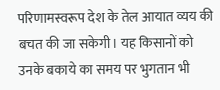परिणामस्वरूप देश के तेल आयात व्यय की बचत की जा सकेगी। यह किसानों को उनके बकाये का समय पर भुगतान भी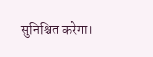सुनिश्चित करेगा।